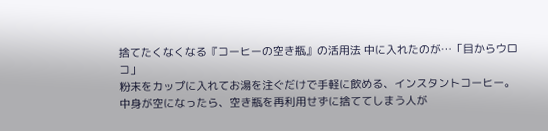捨てたくなくなる『コーヒーの空き瓶』の活用法 中に入れたのが…「目からウロコ」
粉末をカップに入れてお湯を注ぐだけで手軽に飲める、インスタントコーヒー。
中身が空になったら、空き瓶を再利用せずに捨ててしまう人が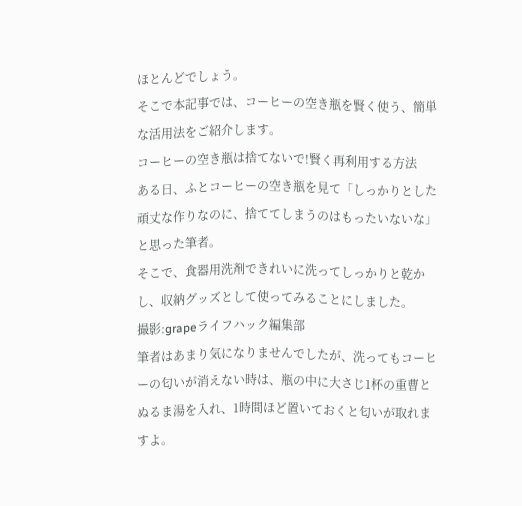ほとんどでしょう。
そこで本記事では、コーヒーの空き瓶を賢く使う、簡単な活用法をご紹介します。
コーヒーの空き瓶は捨てないで!賢く再利用する方法
ある日、ふとコーヒーの空き瓶を見て「しっかりとした頑丈な作りなのに、捨ててしまうのはもったいないな」と思った筆者。
そこで、食器用洗剤できれいに洗ってしっかりと乾かし、収納グッズとして使ってみることにしました。
撮影:grapeライフハック編集部
筆者はあまり気になりませんでしたが、洗ってもコーヒーの匂いが消えない時は、瓶の中に大さじ1杯の重曹とぬるま湯を入れ、1時間ほど置いておくと匂いが取れますよ。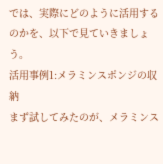では、実際にどのように活用するのかを、以下で見ていきましょう。
活用事例1:メラミンスポンジの収納
まず試してみたのが、メラミンス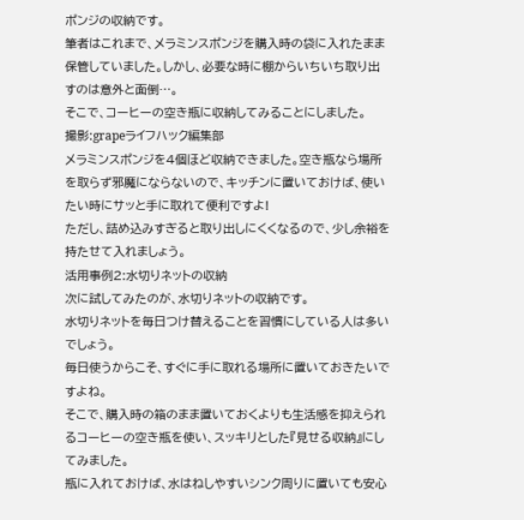ポンジの収納です。
筆者はこれまで、メラミンスポンジを購入時の袋に入れたまま保管していました。しかし、必要な時に棚からいちいち取り出すのは意外と面倒…。
そこで、コーヒーの空き瓶に収納してみることにしました。
撮影:grapeライフハック編集部
メラミンスポンジを4個ほど収納できました。空き瓶なら場所を取らず邪魔にならないので、キッチンに置いておけば、使いたい時にサッと手に取れて便利ですよ!
ただし、詰め込みすぎると取り出しにくくなるので、少し余裕を持たせて入れましょう。
活用事例2:水切りネットの収納
次に試してみたのが、水切りネットの収納です。
水切りネットを毎日つけ替えることを習慣にしている人は多いでしょう。
毎日使うからこそ、すぐに手に取れる場所に置いておきたいですよね。
そこで、購入時の箱のまま置いておくよりも生活感を抑えられるコーヒーの空き瓶を使い、スッキリとした『見せる収納』にしてみました。
瓶に入れておけば、水はねしやすいシンク周りに置いても安心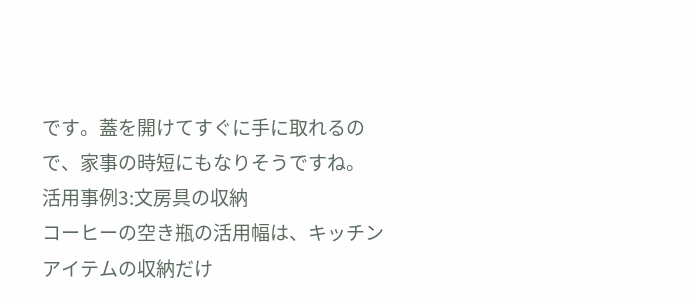です。蓋を開けてすぐに手に取れるので、家事の時短にもなりそうですね。
活用事例3:文房具の収納
コーヒーの空き瓶の活用幅は、キッチンアイテムの収納だけ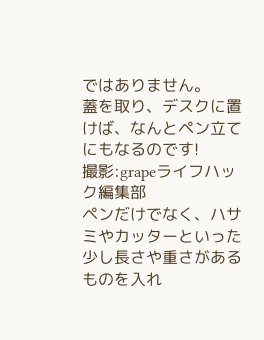ではありません。
蓋を取り、デスクに置けば、なんとペン立てにもなるのです!
撮影:grapeライフハック編集部
ペンだけでなく、ハサミやカッターといった少し長さや重さがあるものを入れ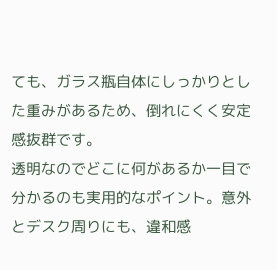ても、ガラス瓶自体にしっかりとした重みがあるため、倒れにくく安定感抜群です。
透明なのでどこに何があるか一目で分かるのも実用的なポイント。意外とデスク周りにも、違和感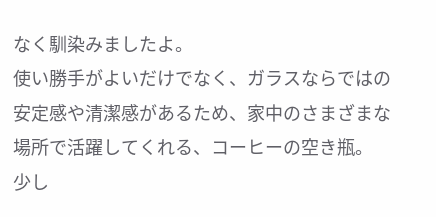なく馴染みましたよ。
使い勝手がよいだけでなく、ガラスならではの安定感や清潔感があるため、家中のさまざまな場所で活躍してくれる、コーヒーの空き瓶。
少し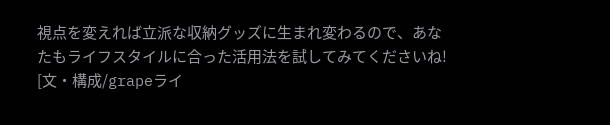視点を変えれば立派な収納グッズに生まれ変わるので、あなたもライフスタイルに合った活用法を試してみてくださいね!
[文・構成/grapeライ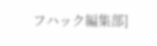フハック編集部]